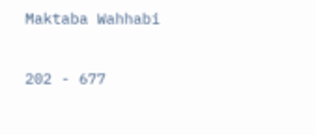Maktaba Wahhabi

202 - 677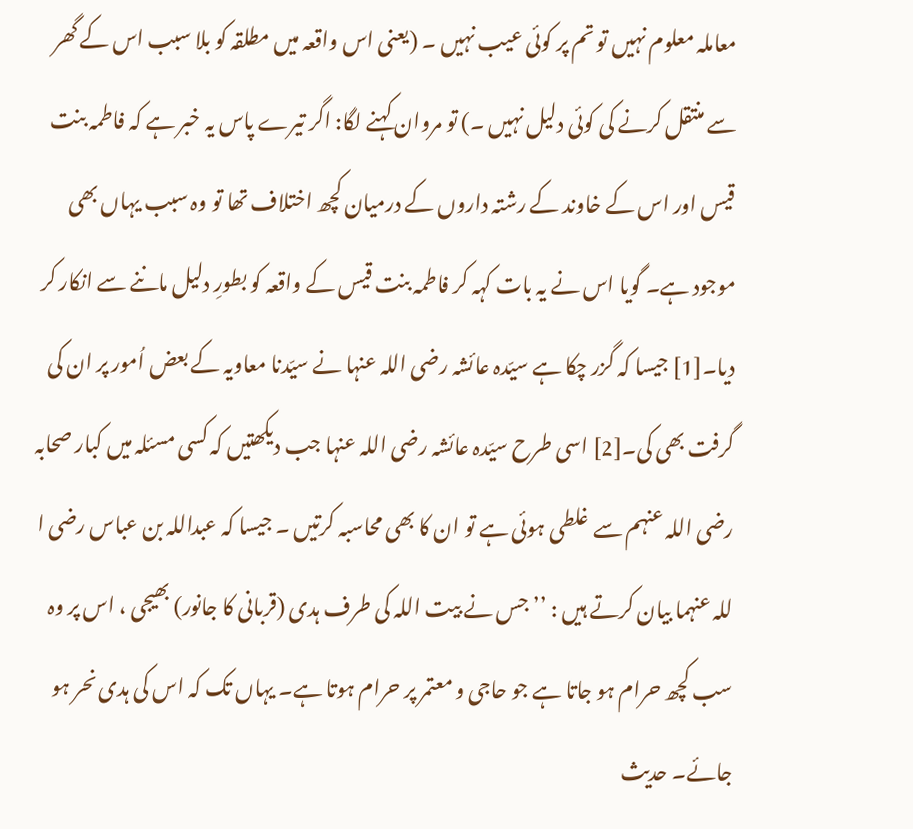معاملہ معلوم نہیں تو تم پر کوئی عیب نہیں ۔ (یعنی اس واقعہ میں مطلقہ کو بلا سبب اس کے گھر سے منتقل کرنے کی کوئی دلیل نہیں ۔) تو مروان کہنے لگا: اگر تیرے پاس یہ خبر ہے کہ فاطمہ بنت قیس اور اس کے خاوند کے رشتہ داروں کے درمیان کچھ اختلاف تھا تو وہ سبب یہاں بھی موجود ہے۔ گویا اس نے یہ بات کہہ کر فاطمہ بنت قیس کے واقعہ کو بطورِ دلیل ماننے سے انکار کر دیا۔[1] جیسا کہ گزر چکا ہے سیّدہ عائشہ رضی اللہ عنہا نے سیّدنا معاویہ کے بعض اُمور پر ان کی گرفت بھی کی۔[2] اسی طرح سیّدہ عائشہ رضی اللہ عنہا جب دیکھتیں کہ کسی مسئلہ میں کبار صحابہ رضی اللہ عنہم سے غلطی ہوئی ہے تو ان کا بھی محاسبہ کرتیں ۔ جیسا کہ عبداللہ بن عباس رضی ا للہ عنہما بیان کرتے ہیں : ’’جس نے بیت اللہ کی طرف ہدی (قربانی کا جانور) بھیجی ، اس پر وہ سب کچھ حرام ہو جاتا ہے جو حاجی و معتمر پر حرام ہوتا ہے۔ یہاں تک کہ اس کی ہدی نحر ہو جائے۔ حدیث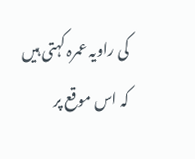کی راویہ عمرہ کہتی ہیں کہ اس موقع پر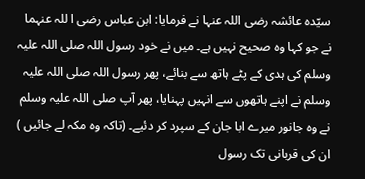سیّدہ عائشہ رضی اللہ عنہا نے فرمایا: ابن عباس رضی ا للہ عنہما نے جو کہا وہ صحیح نہیں ہے۔ میں نے خود رسول اللہ صلی اللہ علیہ وسلم کی ہدی کے پٹے ہاتھ سے بنائے، پھر رسول اللہ صلی اللہ علیہ وسلم نے اپنے ہاتھوں سے انہیں پہنایا، پھر آپ صلی اللہ علیہ وسلم نے وہ جانور میرے ابا جان کے سپرد کر دئیے۔ (تاکہ وہ مکہ لے جائیں ) ان کی قربانی تک رسول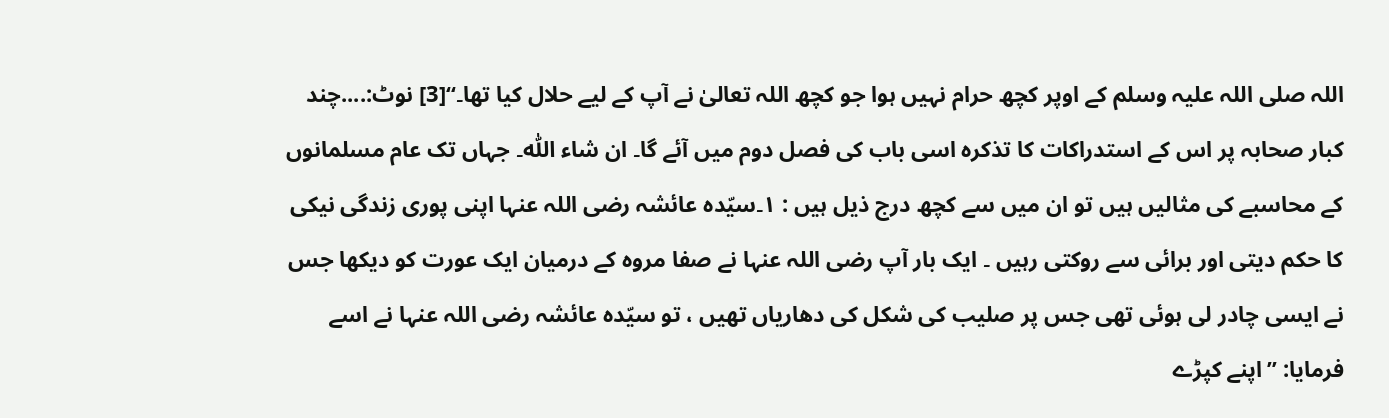اللہ صلی اللہ علیہ وسلم کے اوپر کچھ حرام نہیں ہوا جو کچھ اللہ تعالیٰ نے آپ کے لیے حلال کیا تھا۔‘‘[3] نوٹ:....چند کبار صحابہ پر اس کے استدراکات کا تذکرہ اسی باب کی فصل دوم میں آئے گا۔ ان شاء اللّٰہ۔ جہاں تک عام مسلمانوں کے محاسبے کی مثالیں ہیں تو ان میں سے کچھ درج ذیل ہیں : ۱۔سیّدہ عائشہ رضی اللہ عنہا اپنی پوری زندگی نیکی کا حکم دیتی اور برائی سے روکتی رہیں ۔ ایک بار آپ رضی اللہ عنہا نے صفا مروہ کے درمیان ایک عورت کو دیکھا جس نے ایسی چادر لی ہوئی تھی جس پر صلیب کی شکل کی دھاریاں تھیں ، تو سیّدہ عائشہ رضی اللہ عنہا نے اسے فرمایا: ’’اپنے کپڑے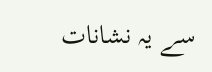سے یہ نشانات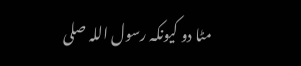مٹا دو کیونکہ رسول اللہ صلی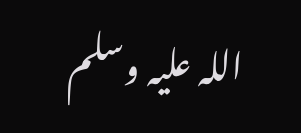اللہ علیہ وسلم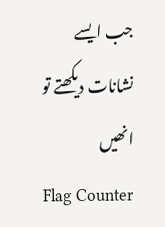جب ایسے نشانات دیکھتے تو انھیں
Flag Counter